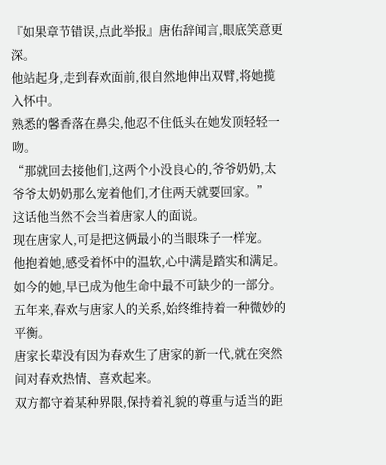『如果章节错误,点此举报』唐佑辞闻言,眼底笑意更深。
他站起身,走到春欢面前,很自然地伸出双臂,将她揽入怀中。
熟悉的馨香落在鼻尖,他忍不住低头在她发顶轻轻一吻。
“那就回去接他们,这两个小没良心的,爷爷奶奶,太爷爷太奶奶那么宠着他们,才住两天就要回家。”
这话他当然不会当着唐家人的面说。
现在唐家人,可是把这俩最小的当眼珠子一样宠。
他抱着她,感受着怀中的温软,心中满是踏实和满足。
如今的她,早已成为他生命中最不可缺少的一部分。
五年来,春欢与唐家人的关系,始终维持着一种微妙的平衡。
唐家长辈没有因为春欢生了唐家的新一代,就在突然间对春欢热情、喜欢起来。
双方都守着某种界限,保持着礼貌的尊重与适当的距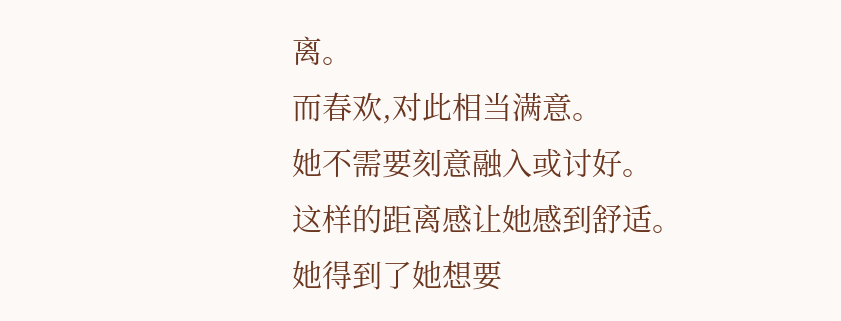离。
而春欢,对此相当满意。
她不需要刻意融入或讨好。
这样的距离感让她感到舒适。
她得到了她想要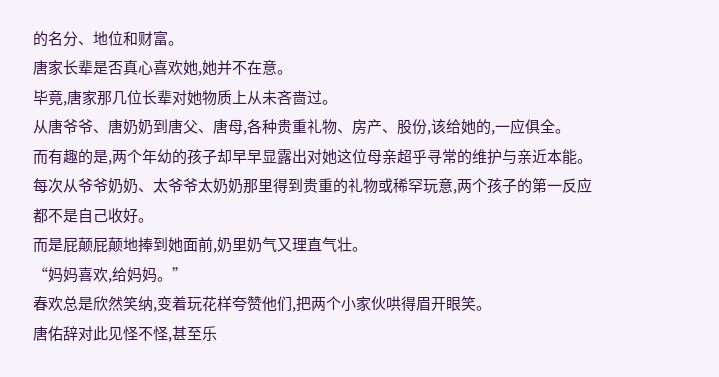的名分、地位和财富。
唐家长辈是否真心喜欢她,她并不在意。
毕竟,唐家那几位长辈对她物质上从未吝啬过。
从唐爷爷、唐奶奶到唐父、唐母,各种贵重礼物、房产、股份,该给她的,一应俱全。
而有趣的是,两个年幼的孩子却早早显露出对她这位母亲超乎寻常的维护与亲近本能。
每次从爷爷奶奶、太爷爷太奶奶那里得到贵重的礼物或稀罕玩意,两个孩子的第一反应都不是自己收好。
而是屁颠屁颠地捧到她面前,奶里奶气又理直气壮。
“妈妈喜欢,给妈妈。”
春欢总是欣然笑纳,变着玩花样夸赞他们,把两个小家伙哄得眉开眼笑。
唐佑辞对此见怪不怪,甚至乐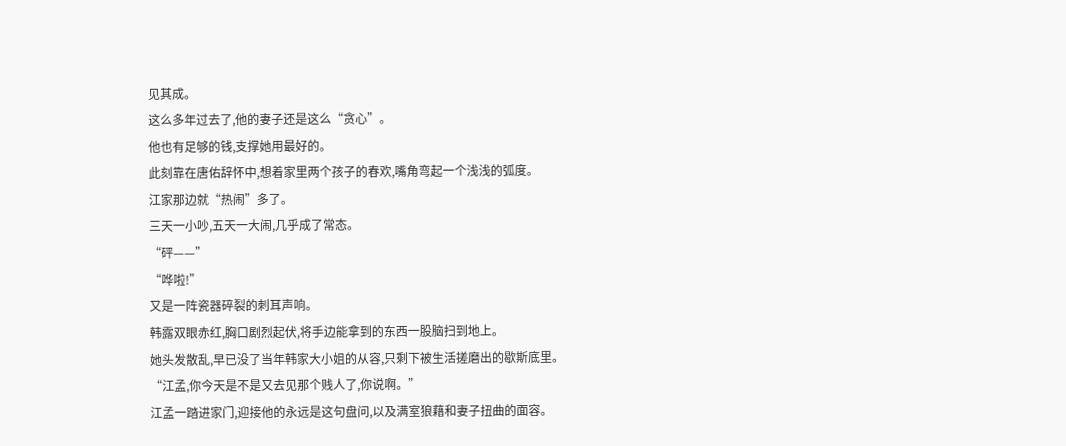见其成。
这么多年过去了,他的妻子还是这么“贪心”。
他也有足够的钱,支撑她用最好的。
此刻靠在唐佑辞怀中,想着家里两个孩子的春欢,嘴角弯起一个浅浅的弧度。
江家那边就“热闹”多了。
三天一小吵,五天一大闹,几乎成了常态。
“砰——”
“哗啦!”
又是一阵瓷器碎裂的刺耳声响。
韩露双眼赤红,胸口剧烈起伏,将手边能拿到的东西一股脑扫到地上。
她头发散乱,早已没了当年韩家大小姐的从容,只剩下被生活搓磨出的歇斯底里。
“江孟,你今天是不是又去见那个贱人了,你说啊。”
江孟一踏进家门,迎接他的永远是这句盘问,以及满室狼藉和妻子扭曲的面容。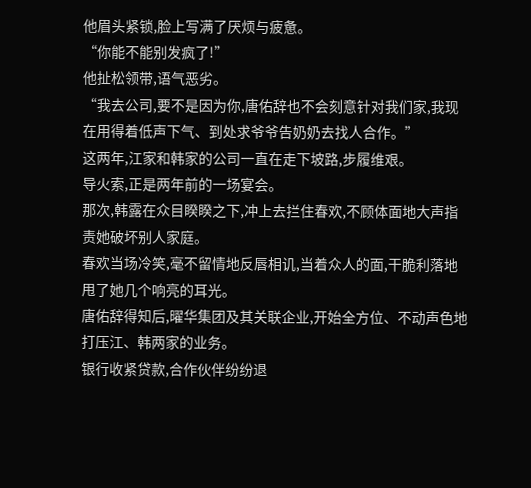他眉头紧锁,脸上写满了厌烦与疲惫。
“你能不能别发疯了!”
他扯松领带,语气恶劣。
“我去公司,要不是因为你,唐佑辞也不会刻意针对我们家,我现在用得着低声下气、到处求爷爷告奶奶去找人合作。”
这两年,江家和韩家的公司一直在走下坡路,步履维艰。
导火索,正是两年前的一场宴会。
那次,韩露在众目睽睽之下,冲上去拦住春欢,不顾体面地大声指责她破坏别人家庭。
春欢当场冷笑,毫不留情地反唇相讥,当着众人的面,干脆利落地甩了她几个响亮的耳光。
唐佑辞得知后,曜华集团及其关联企业,开始全方位、不动声色地打压江、韩两家的业务。
银行收紧贷款,合作伙伴纷纷退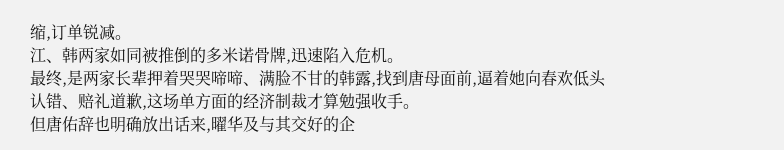缩,订单锐减。
江、韩两家如同被推倒的多米诺骨牌,迅速陷入危机。
最终,是两家长辈押着哭哭啼啼、满脸不甘的韩露,找到唐母面前,逼着她向春欢低头认错、赔礼道歉,这场单方面的经济制裁才算勉强收手。
但唐佑辞也明确放出话来,曜华及与其交好的企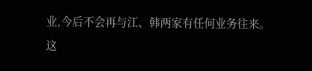业,今后不会再与江、韩两家有任何业务往来。
这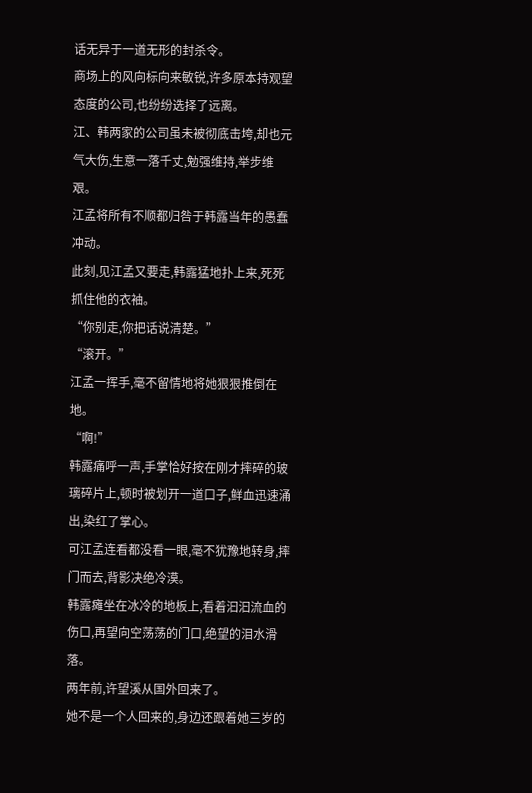话无异于一道无形的封杀令。
商场上的风向标向来敏锐,许多原本持观望态度的公司,也纷纷选择了远离。
江、韩两家的公司虽未被彻底击垮,却也元气大伤,生意一落千丈,勉强维持,举步维艰。
江孟将所有不顺都归咎于韩露当年的愚蠢冲动。
此刻,见江孟又要走,韩露猛地扑上来,死死抓住他的衣袖。
“你别走,你把话说清楚。”
“滚开。”
江孟一挥手,毫不留情地将她狠狠推倒在地。
“啊!”
韩露痛呼一声,手掌恰好按在刚才摔碎的玻璃碎片上,顿时被划开一道口子,鲜血迅速涌出,染红了掌心。
可江孟连看都没看一眼,毫不犹豫地转身,摔门而去,背影决绝冷漠。
韩露瘫坐在冰冷的地板上,看着汩汩流血的伤口,再望向空荡荡的门口,绝望的泪水滑落。
两年前,许望溪从国外回来了。
她不是一个人回来的,身边还跟着她三岁的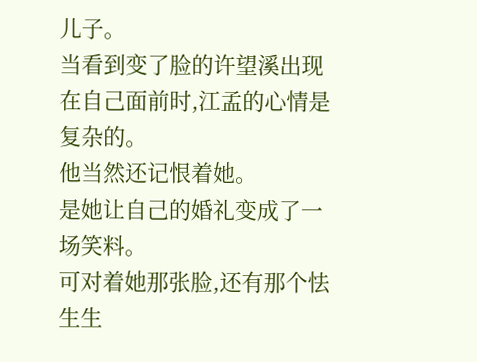儿子。
当看到变了脸的许望溪出现在自己面前时,江孟的心情是复杂的。
他当然还记恨着她。
是她让自己的婚礼变成了一场笑料。
可对着她那张脸,还有那个怯生生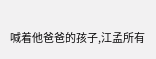喊着他爸爸的孩子,江孟所有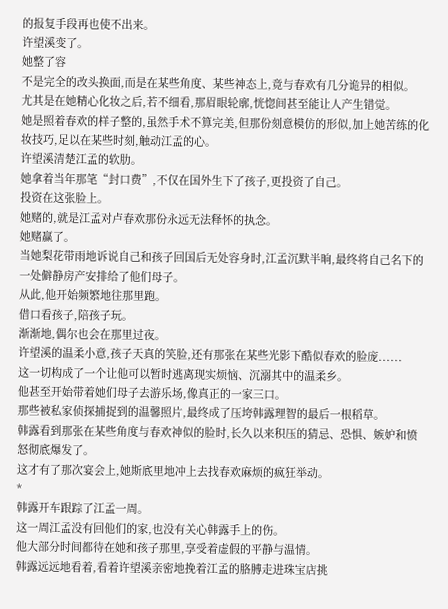的报复手段再也使不出来。
许望溪变了。
她整了容
不是完全的改头换面,而是在某些角度、某些神态上,竟与春欢有几分诡异的相似。
尤其是在她精心化妆之后,若不细看,那眉眼轮廓,恍惚间甚至能让人产生错觉。
她是照着春欢的样子整的,虽然手术不算完美,但那份刻意模仿的形似,加上她苦练的化妆技巧,足以在某些时刻,触动江孟的心。
许望溪清楚江孟的软肋。
她拿着当年那笔“封口费”,不仅在国外生下了孩子,更投资了自己。
投资在这张脸上。
她赌的,就是江孟对卢春欢那份永远无法释怀的执念。
她赌赢了。
当她梨花带雨地诉说自己和孩子回国后无处容身时,江孟沉默半晌,最终将自己名下的一处僻静房产安排给了他们母子。
从此,他开始频繁地往那里跑。
借口看孩子,陪孩子玩。
渐渐地,偶尔也会在那里过夜。
许望溪的温柔小意,孩子天真的笑脸,还有那张在某些光影下酷似春欢的脸庞......
这一切构成了一个让他可以暂时逃离现实烦恼、沉溺其中的温柔乡。
他甚至开始带着她们母子去游乐场,像真正的一家三口。
那些被私家侦探捕捉到的温馨照片,最终成了压垮韩露理智的最后一根稻草。
韩露看到那张在某些角度与春欢神似的脸时,长久以来积压的猜忌、恐惧、嫉妒和愤怒彻底爆发了。
这才有了那次宴会上,她斯底里地冲上去找春欢麻烦的疯狂举动。
*
韩露开车跟踪了江孟一周。
这一周江孟没有回他们的家,也没有关心韩露手上的伤。
他大部分时间都待在她和孩子那里,享受着虚假的平静与温情。
韩露远远地看着,看着许望溪亲密地挽着江孟的胳膊走进珠宝店挑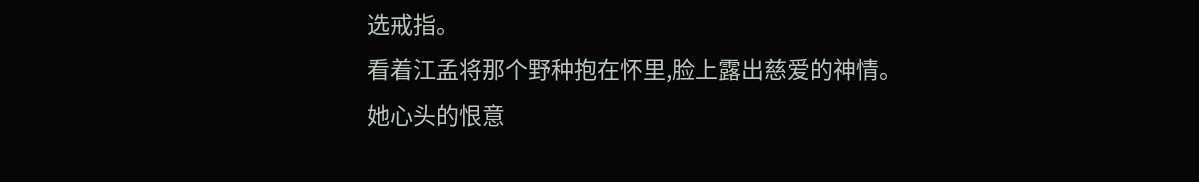选戒指。
看着江孟将那个野种抱在怀里,脸上露出慈爱的神情。
她心头的恨意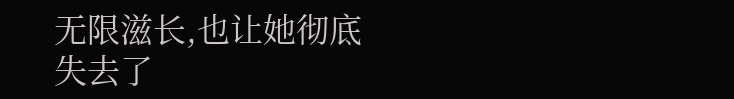无限滋长,也让她彻底失去了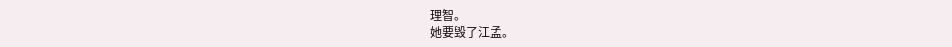理智。
她要毁了江孟。